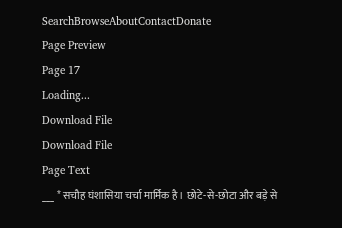SearchBrowseAboutContactDonate
Page Preview
Page 17
Loading...
Download File
Download File
Page Text
___ * सचौह घंशासिया चर्चा मार्मिक है। छोटे-से-छोटा और बड़े से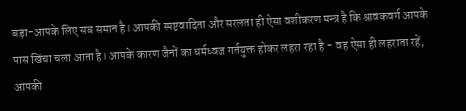बड़ा-आपके लिए सब समान है। आपकी स्पष्टवादिता और सरलता ही ऐसा वशीकरण मन्त्र है कि श्रावकवर्ग आपके पास खिंचा चला आता है। आपके कारण जैनों का धर्मध्वज गर्तयुक्त होकर लहरा रहा है - वह ऐसा ही लहराता रहें, आपकी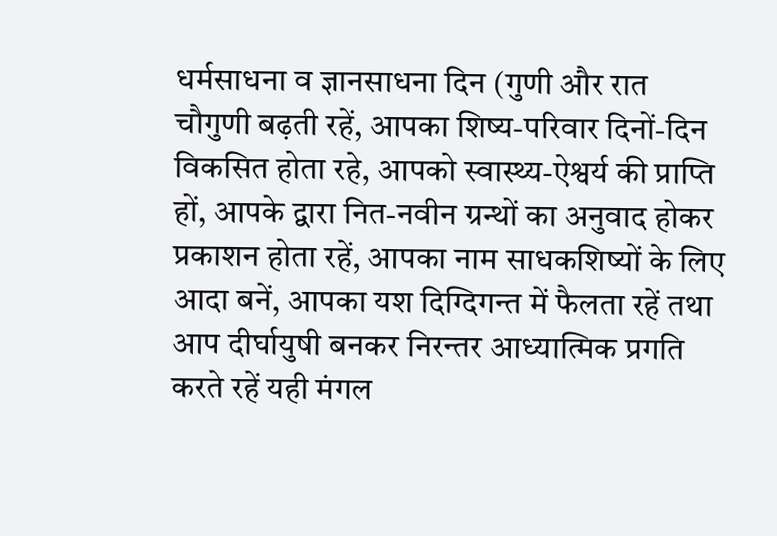धर्मसाधना व ज्ञानसाधना दिन (गुणी और रात चौगुणी बढ़ती रहें, आपका शिष्य-परिवार दिनों-दिन विकसित होता रहे, आपको स्वास्थ्य-ऐश्वर्य की प्राप्ति हों, आपके द्वारा नित-नवीन ग्रन्थों का अनुवाद होकर प्रकाशन होता रहें, आपका नाम साधकशिष्यों के लिए आदा बनें, आपका यश दिग्दिगन्त में फैलता रहें तथा आप दीर्घायुषी बनकर निरन्तर आध्यात्मिक प्रगति करते रहें यही मंगल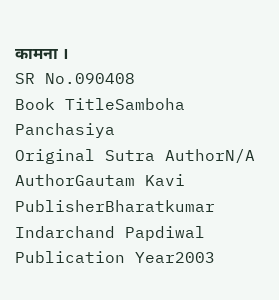कामना ।
SR No.090408
Book TitleSamboha Panchasiya
Original Sutra AuthorN/A
AuthorGautam Kavi
PublisherBharatkumar Indarchand Papdiwal
Publication Year2003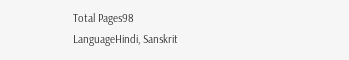Total Pages98
LanguageHindi, Sanskrit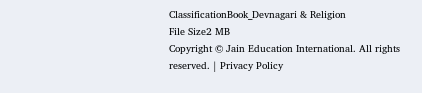ClassificationBook_Devnagari & Religion
File Size2 MB
Copyright © Jain Education International. All rights reserved. | Privacy Policy